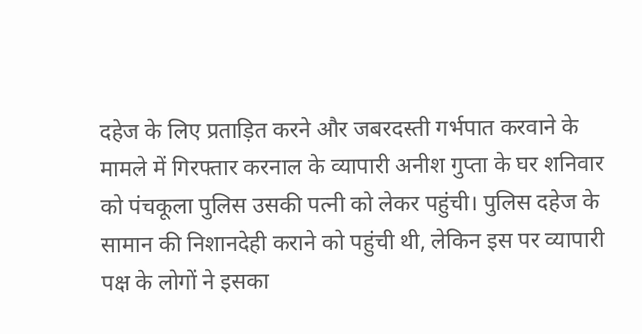दहेज के लिए प्रताड़ित करने और जबरदस्ती गर्भपात करवाने के मामले में गिरफ्तार करनाल के व्यापारी अनीश गुप्ता के घर शनिवार को पंचकूला पुलिस उसकी पत्नी को लेकर पहुंची। पुलिस दहेज के सामान की निशानदेही कराने को पहुंची थी, लेकिन इस पर व्यापारी पक्ष के लोगों ने इसका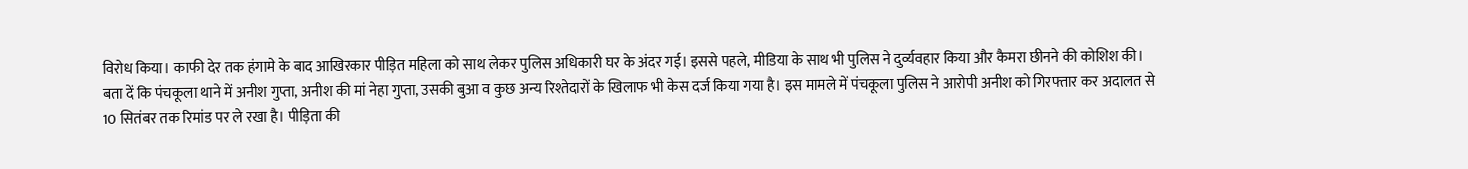विरोध किया। काफी देर तक हंगामे के बाद आखिरकार पीड़ित महिला को साथ लेकर पुलिस अधिकारी घर के अंदर गई। इससे पहले, मीडिया के साथ भी पुलिस ने दुर्व्यवहार किया और कैमरा छीनने की कोशिश की।
बता दें कि पंचकूला थाने में अनीश गुप्ता, अनीश की मां नेहा गुप्ता, उसकी बुआ व कुछ अन्य रिश्तेदारों के खिलाफ भी केस दर्ज किया गया है। इस मामले में पंचकूला पुलिस ने आरोपी अनीश को गिरफ्तार कर अदालत से 10 सितंबर तक रिमांड पर ले रखा है। पीड़िता की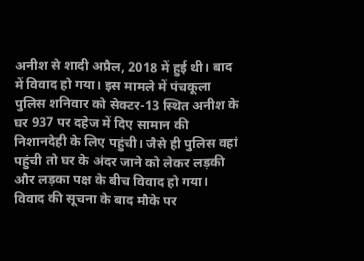अनीश से शादी अप्रैल, 2018 में हुई थी। बाद में विवाद हो गया। इस मामले में पंचकूला पुलिस शनिवार को सेक्टर-13 स्थित अनीश के घर 937 पर दहेज में दिए सामान की निशानदेही के लिए पहुंची। जैसे ही पुलिस वहां पहुंची तो घर के अंदर जाने को लेकर लड़की और लड़का पक्ष के बीच विवाद हो गया। विवाद की सूचना के बाद मौके पर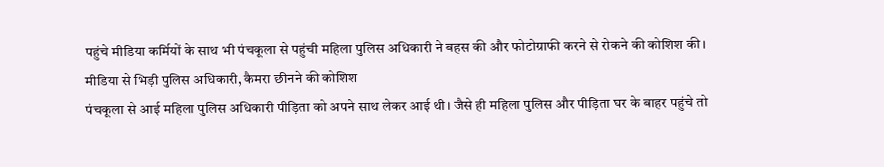पहुंचे मीडिया कर्मियों के साथ भी पंचकूला से पहुंची महिला पुलिस अधिकारी ने बहस की और फोटोग्राफी करने से रोकने की कोशिश की।
मीडिया से भिड़ी पुलिस अधिकारी, कैमरा छीनने की कोशिश
पंचकूला से आई महिला पुलिस अधिकारी पीड़िता को अपने साथ लेकर आई थी। जैसे ही महिला पुलिस और पीड़िता घर के बाहर पहुंचे तो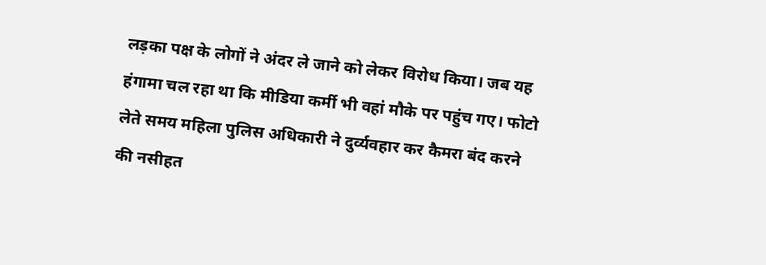लड़का पक्ष के लोगों ने अंदर ले जाने को लेकर विरोध किया। जब यह हंगामा चल रहा था कि मीडिया कर्मी भी वहां मौके पर पहुंच गए। फोटो लेते समय महिला पुलिस अधिकारी ने दुर्व्यवहार कर कैमरा बंद करने की नसीहत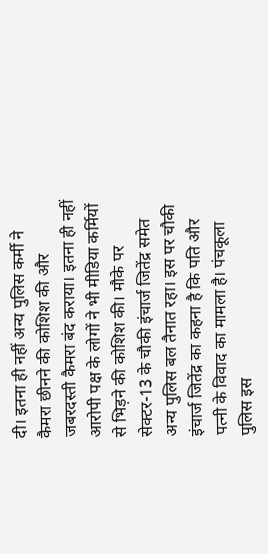दी। इतना ही नहीं अन्य पुलिस कर्मी ने कैमरा छीनने की कोशिश की और जबरदस्ती कैमरा बंद कराया। इतना ही नहीं आरोपी पक्ष के लोगों ने भी मीडिया कर्मियों से भिड़ने की कोशिश की। मौके पर सेक्टर-13 के चौकी इंचार्ज जितेंद्र समेत अन्य पुलिस बल तैनात रहा। इस पर चौकी इंचार्ज जितेंद्र का कहना है कि पति और पत्नी के विवाद का मामला है। पंचकूला पुलिस इस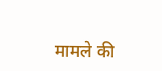मामले की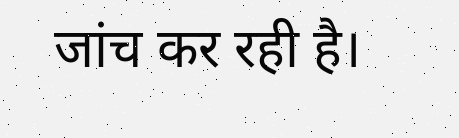जांच कर रही है।